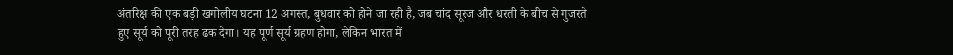अंतरिक्ष की एक बड़ी खगोलीय घटना 12 अगस्त, बुधवार को होने जा रही है, जब चांद सूरज और धरती के बीच से गुजरते हुए सूर्य को पूरी तरह ढक देगा। यह पूर्ण सूर्य ग्रहण होगा, लेकिन भारत में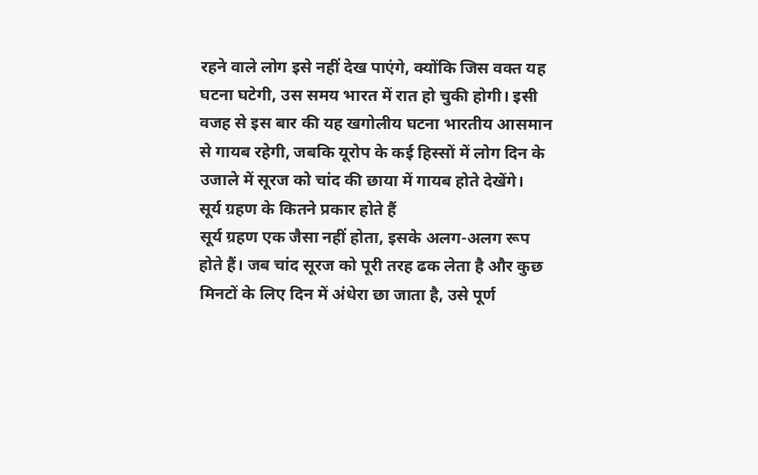रहने वाले लोग इसे नहीं देख पाएंगे, क्योंकि जिस वक्त यह घटना घटेगी, उस समय भारत में रात हो चुकी होगी। इसी वजह से इस बार की यह खगोलीय घटना भारतीय आसमान से गायब रहेगी, जबकि यूरोप के कई हिस्सों में लोग दिन के उजाले में सूरज को चांद की छाया में गायब होते देखेंगे।
सूर्य ग्रहण के कितने प्रकार होते हैं
सूर्य ग्रहण एक जैसा नहीं होता, इसके अलग-अलग रूप होते हैं। जब चांद सूरज को पूरी तरह ढक लेता है और कुछ मिनटों के लिए दिन में अंधेरा छा जाता है, उसे पूर्ण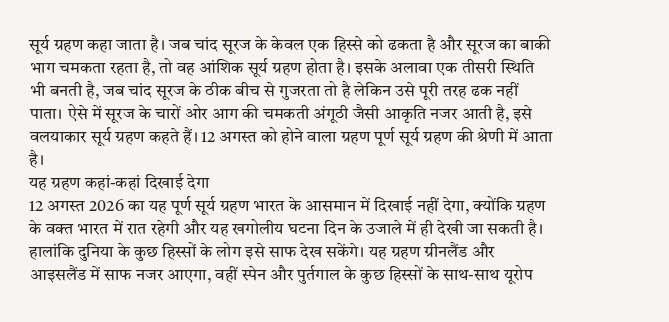सूर्य ग्रहण कहा जाता है। जब चांद सूरज के केवल एक हिस्से को ढकता है और सूरज का बाकी भाग चमकता रहता है, तो वह आंशिक सूर्य ग्रहण होता है। इसके अलावा एक तीसरी स्थिति भी बनती है, जब चांद सूरज के ठीक बीच से गुजरता तो है लेकिन उसे पूरी तरह ढक नहीं पाता। ऐसे में सूरज के चारों ओर आग की चमकती अंगूठी जैसी आकृति नजर आती है, इसे वलयाकार सूर्य ग्रहण कहते हैं। 12 अगस्त को होने वाला ग्रहण पूर्ण सूर्य ग्रहण की श्रेणी में आता है।
यह ग्रहण कहां-कहां दिखाई देगा
12 अगस्त 2026 का यह पूर्ण सूर्य ग्रहण भारत के आसमान में दिखाई नहीं देगा, क्योंकि ग्रहण के वक्त भारत में रात रहेगी और यह खगोलीय घटना दिन के उजाले में ही देखी जा सकती है। हालांकि दुनिया के कुछ हिस्सों के लोग इसे साफ देख सकेंगे। यह ग्रहण ग्रीनलैंड और आइसलैंड में साफ नजर आएगा, वहीं स्पेन और पुर्तगाल के कुछ हिस्सों के साथ-साथ यूरोप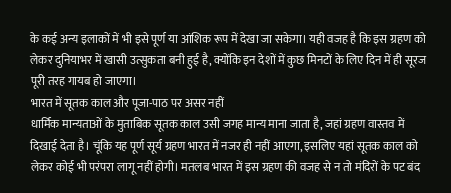के कई अन्य इलाकों में भी इसे पूर्ण या आंशिक रूप में देखा जा सकेगा। यही वजह है कि इस ग्रहण को लेकर दुनियाभर में खासी उत्सुकता बनी हुई है, क्योंकि इन देशों में कुछ मिनटों के लिए दिन में ही सूरज पूरी तरह गायब हो जाएगा।
भारत में सूतक काल और पूजा-पाठ पर असर नहीं
धार्मिक मान्यताओं के मुताबिक सूतक काल उसी जगह मान्य माना जाता है, जहां ग्रहण वास्तव में दिखाई देता है। चूंकि यह पूर्ण सूर्य ग्रहण भारत में नजर ही नहीं आएगा, इसलिए यहां सूतक काल को लेकर कोई भी परंपरा लागू नहीं होगी। मतलब भारत में इस ग्रहण की वजह से न तो मंदिरों के पट बंद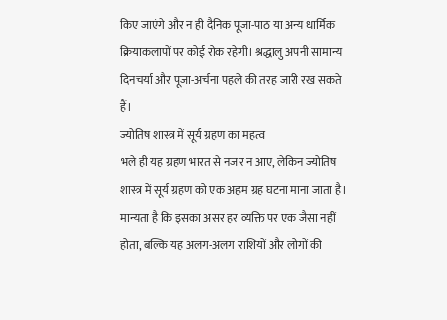किए जाएंगे और न ही दैनिक पूजा-पाठ या अन्य धार्मिक क्रियाकलापों पर कोई रोक रहेगी। श्रद्धालु अपनी सामान्य दिनचर्या और पूजा-अर्चना पहले की तरह जारी रख सकते हैं।
ज्योतिष शास्त्र में सूर्य ग्रहण का महत्व
भले ही यह ग्रहण भारत से नजर न आए, लेकिन ज्योतिष शास्त्र में सूर्य ग्रहण को एक अहम ग्रह घटना माना जाता है। मान्यता है कि इसका असर हर व्यक्ति पर एक जैसा नहीं होता, बल्कि यह अलग-अलग राशियों और लोगों की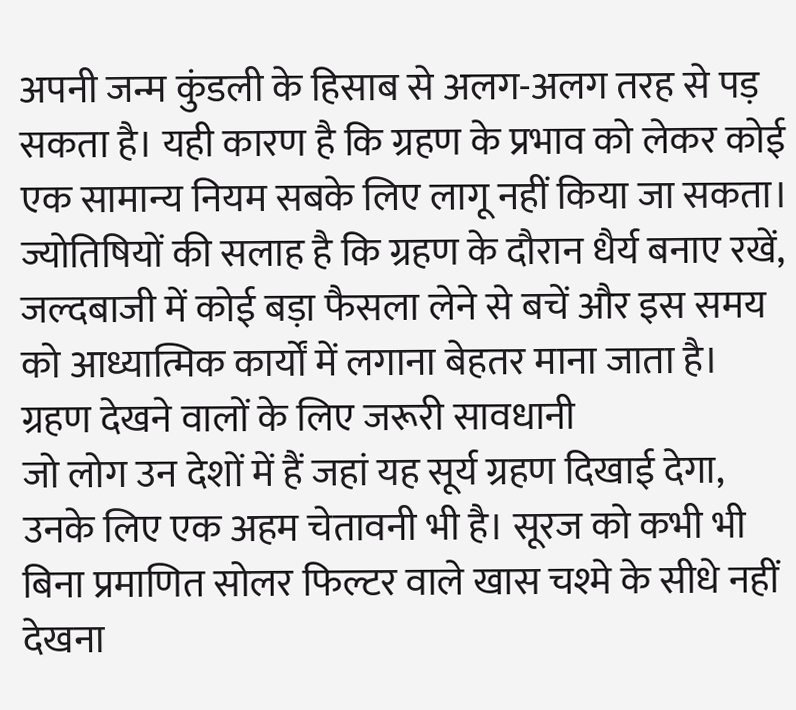अपनी जन्म कुंडली के हिसाब से अलग-अलग तरह से पड़ सकता है। यही कारण है कि ग्रहण के प्रभाव को लेकर कोई एक सामान्य नियम सबके लिए लागू नहीं किया जा सकता। ज्योतिषियों की सलाह है कि ग्रहण के दौरान धैर्य बनाए रखें, जल्दबाजी में कोई बड़ा फैसला लेने से बचें और इस समय को आध्यात्मिक कार्यों में लगाना बेहतर माना जाता है।
ग्रहण देखने वालों के लिए जरूरी सावधानी
जो लोग उन देशों में हैं जहां यह सूर्य ग्रहण दिखाई देगा, उनके लिए एक अहम चेतावनी भी है। सूरज को कभी भी बिना प्रमाणित सोलर फिल्टर वाले खास चश्मे के सीधे नहीं देखना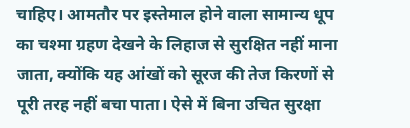चाहिए। आमतौर पर इस्तेमाल होने वाला सामान्य धूप का चश्मा ग्रहण देखने के लिहाज से सुरक्षित नहीं माना जाता, क्योंकि यह आंखों को सूरज की तेज किरणों से पूरी तरह नहीं बचा पाता। ऐसे में बिना उचित सुरक्षा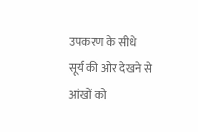उपकरण के सीधे सूर्य की ओर देखने से आंखों को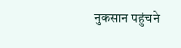नुकसान पहुंचने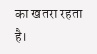का खतरा रहता है।